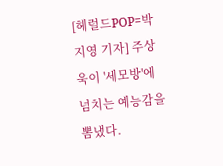[헤럴드POP=박지영 기자] 주상욱이 '세모방'에 넘치는 예능감을 뽐냈다.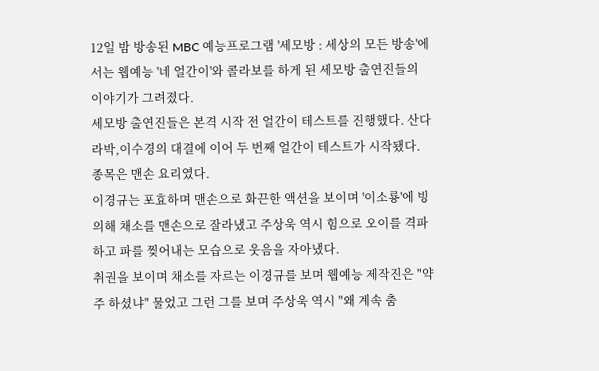12일 밤 방송된 MBC 예능프로그램 '세모방 : 세상의 모든 방송'에서는 웹예능 '네 얼간이'와 콜라보를 하게 된 세모방 출연진들의 이야기가 그려졌다.
세모방 출연진들은 본격 시작 전 얼간이 테스트를 진행했다. 산다라박,이수경의 대결에 이어 두 번째 얼간이 테스트가 시작됐다. 종목은 맨손 요리였다.
이경규는 포효하며 맨손으로 화끈한 액션을 보이며 '이소룡'에 빙의해 채소를 맨손으로 잘라냈고 주상욱 역시 힘으로 오이를 격파하고 파를 찢어내는 모습으로 웃음을 자아냈다.
취권을 보이며 채소를 자르는 이경규를 보며 웹예능 제작진은 "약주 하셨냐" 물었고 그런 그를 보며 주상욱 역시 "왜 계속 춤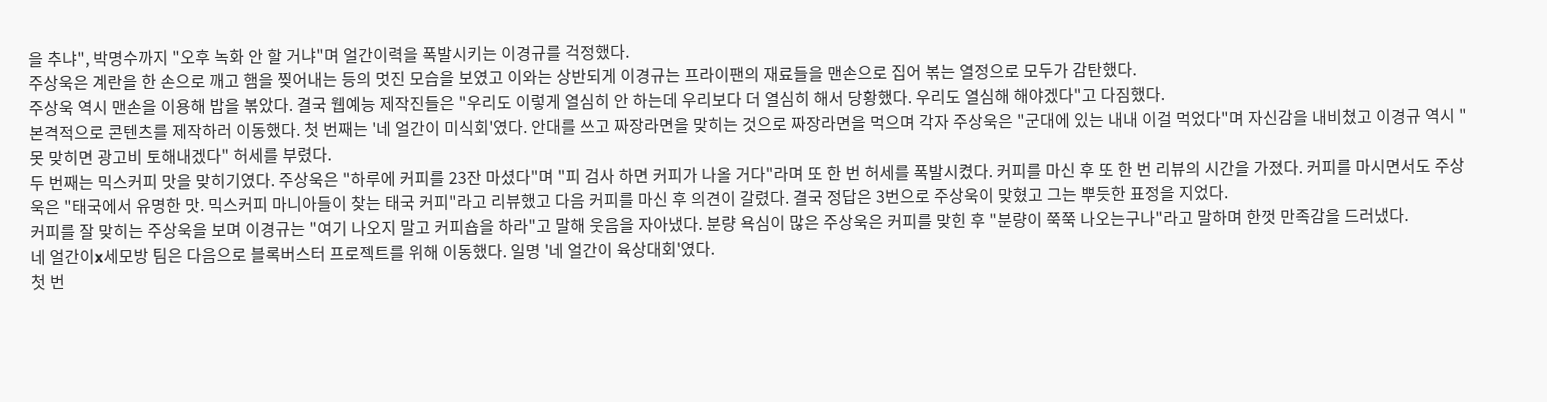을 추냐", 박명수까지 "오후 녹화 안 할 거냐"며 얼간이력을 폭발시키는 이경규를 걱정했다.
주상욱은 계란을 한 손으로 깨고 햄을 찢어내는 등의 멋진 모습을 보였고 이와는 상반되게 이경규는 프라이팬의 재료들을 맨손으로 집어 볶는 열정으로 모두가 감탄했다.
주상욱 역시 맨손을 이용해 밥을 볶았다. 결국 웹예능 제작진들은 "우리도 이렇게 열심히 안 하는데 우리보다 더 열심히 해서 당황했다. 우리도 열심해 해야겠다"고 다짐했다.
본격적으로 콘텐츠를 제작하러 이동했다. 첫 번째는 '네 얼간이 미식회'였다. 안대를 쓰고 짜장라면을 맞히는 것으로 짜장라면을 먹으며 각자 주상욱은 "군대에 있는 내내 이걸 먹었다"며 자신감을 내비쳤고 이경규 역시 "못 맞히면 광고비 토해내겠다" 허세를 부렸다.
두 번째는 믹스커피 맛을 맞히기였다. 주상욱은 "하루에 커피를 23잔 마셨다"며 "피 검사 하면 커피가 나올 거다"라며 또 한 번 허세를 폭발시켰다. 커피를 마신 후 또 한 번 리뷰의 시간을 가졌다. 커피를 마시면서도 주상욱은 "태국에서 유명한 맛. 믹스커피 마니아들이 찾는 태국 커피"라고 리뷰했고 다음 커피를 마신 후 의견이 갈렸다. 결국 정답은 3번으로 주상욱이 맞혔고 그는 뿌듯한 표정을 지었다.
커피를 잘 맞히는 주상욱을 보며 이경규는 "여기 나오지 말고 커피숍을 하라"고 말해 웃음을 자아냈다. 분량 욕심이 많은 주상욱은 커피를 맞힌 후 "분량이 쭉쭉 나오는구나"라고 말하며 한껏 만족감을 드러냈다.
네 얼간이x세모방 팀은 다음으로 블록버스터 프로젝트를 위해 이동했다. 일명 '네 얼간이 육상대회'였다.
첫 번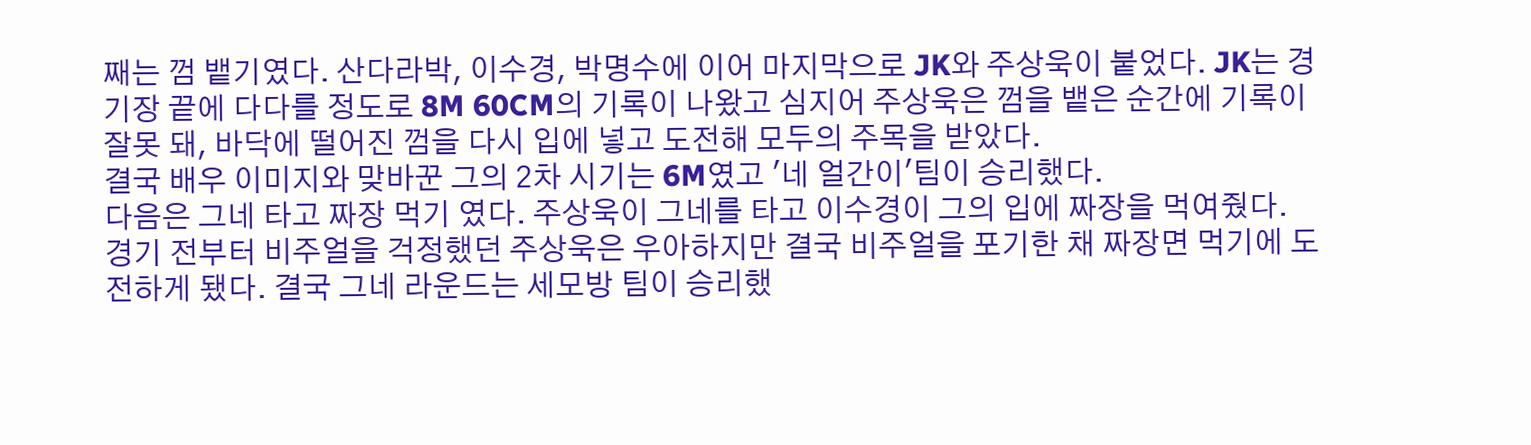째는 껌 뱉기였다. 산다라박, 이수경, 박명수에 이어 마지막으로 JK와 주상욱이 붙었다. JK는 경기장 끝에 다다를 정도로 8M 60CM의 기록이 나왔고 심지어 주상욱은 껌을 뱉은 순간에 기록이 잘못 돼, 바닥에 떨어진 껌을 다시 입에 넣고 도전해 모두의 주목을 받았다.
결국 배우 이미지와 맞바꾼 그의 2차 시기는 6M였고 '네 얼간이'팀이 승리했다.
다음은 그네 타고 짜장 먹기 였다. 주상욱이 그네를 타고 이수경이 그의 입에 짜장을 먹여줬다. 경기 전부터 비주얼을 걱정했던 주상욱은 우아하지만 결국 비주얼을 포기한 채 짜장면 먹기에 도전하게 됐다. 결국 그네 라운드는 세모방 팀이 승리했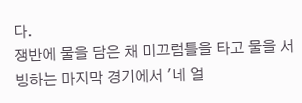다.
쟁반에 물을 담은 채 미끄럼틀을 타고 물을 서빙하는 마지막 경기에서 '네 얼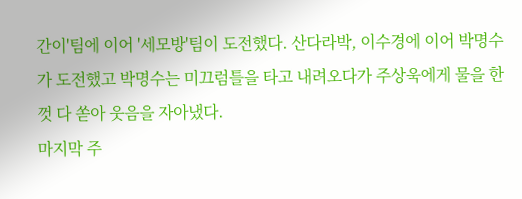간이'팀에 이어 '세모방'팀이 도전했다. 산다라박, 이수경에 이어 박명수가 도전했고 박명수는 미끄럼틀을 타고 내려오다가 주상욱에게 물을 한껏 다 쏟아 웃음을 자아냈다.
마지막 주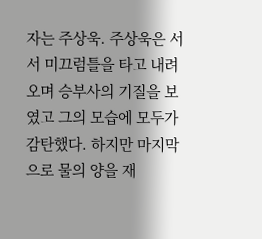자는 주상욱. 주상욱은 서서 미끄럼틀을 타고 내려오며 승부사의 기질을 보였고 그의 모습에 모두가 감탄했다. 하지만 마지막으로 물의 양을 재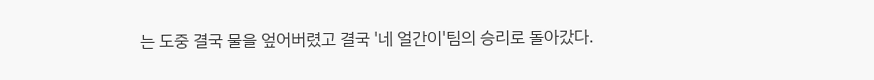는 도중 결국 물을 엎어버렸고 결국 '네 얼간이'팀의 승리로 돌아갔다.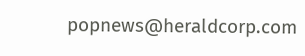popnews@heraldcorp.com